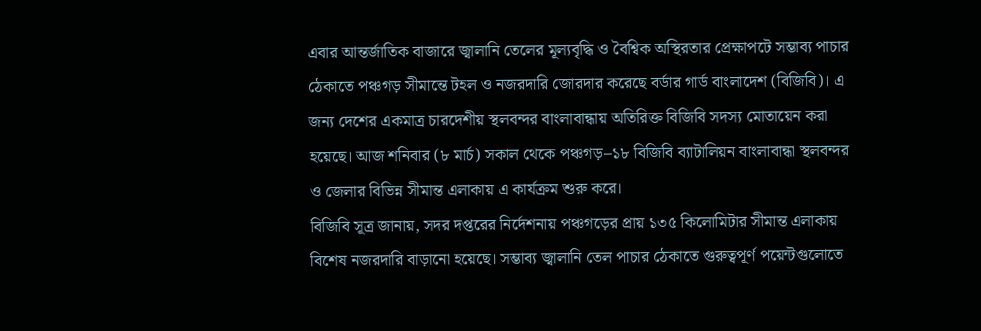এবার আন্তর্জাতিক বাজারে জ্বালানি তেলের মূল্যবৃদ্ধি ও বৈশ্বিক অস্থিরতার প্রেক্ষাপটে সম্ভাব্য পাচার ঠেকাতে পঞ্চগড় সীমান্তে টহল ও নজরদারি জোরদার করেছে বর্ডার গার্ড বাংলাদেশ (বিজিবি)। এ জন্য দেশের একমাত্র চারদেশীয় স্থলবন্দর বাংলাবান্ধায় অতিরিক্ত বিজিবি সদস্য মোতায়েন করা হয়েছে। আজ শনিবার (৮ মার্চ) সকাল থেকে পঞ্চগড়–১৮ বিজিবি ব্যাটালিয়ন বাংলাবান্ধা স্থলবন্দর ও জেলার বিভিন্ন সীমান্ত এলাকায় এ কার্যক্রম শুরু করে।
বিজিবি সূত্র জানায়, সদর দপ্তরের নির্দেশনায় পঞ্চগড়ের প্রায় ১৩৫ কিলোমিটার সীমান্ত এলাকায় বিশেষ নজরদারি বাড়ানো হয়েছে। সম্ভাব্য জ্বালানি তেল পাচার ঠেকাতে গুরুত্বপূর্ণ পয়েন্টগুলোতে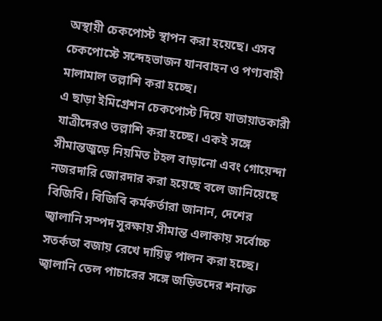অস্থায়ী চেকপোস্ট স্থাপন করা হয়েছে। এসব চেকপোস্টে সন্দেহভাজন যানবাহন ও পণ্যবাহী মালামাল তল্লাশি করা হচ্ছে।
এ ছাড়া ইমিগ্রেশন চেকপোস্ট দিয়ে যাতায়াতকারী যাত্রীদেরও তল্লাশি করা হচ্ছে। একই সঙ্গে সীমান্তজুড়ে নিয়মিত টহল বাড়ানো এবং গোয়েন্দা নজরদারি জোরদার করা হয়েছে বলে জানিয়েছে বিজিবি। বিজিবি কর্মকর্তারা জানান, দেশের জ্বালানি সম্পদ সুরক্ষায় সীমান্ত এলাকায় সর্বোচ্চ সতর্কতা বজায় রেখে দায়িত্ব পালন করা হচ্ছে। জ্বালানি তেল পাচারের সঙ্গে জড়িতদের শনাক্ত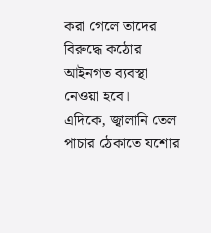করা গেলে তাদের বিরুদ্ধে কঠোর আইনগত ব্যবস্থা নেওয়া হবে।
এদিকে, জ্বালানি তেল পাচার ঠেকাতে যশোর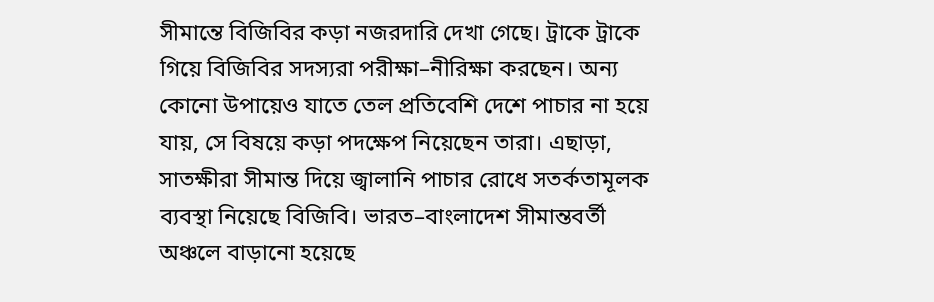সীমান্তে বিজিবির কড়া নজরদারি দেখা গেছে। ট্রাকে ট্রাকে গিয়ে বিজিবির সদস্যরা পরীক্ষা–নীরিক্ষা করছেন। অন্য কোনো উপায়েও যাতে তেল প্রতিবেশি দেশে পাচার না হয়ে যায়, সে বিষয়ে কড়া পদক্ষেপ নিয়েছেন তারা। এছাড়া, সাতক্ষীরা সীমান্ত দিয়ে জ্বালানি পাচার রোধে সতর্কতামূলক ব্যবস্থা নিয়েছে বিজিবি। ভারত–বাংলাদেশ সীমান্তবর্তী অঞ্চলে বাড়ানো হয়েছে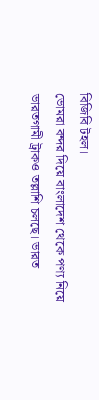বিজিবি টহল।
ভোমরা বন্দর দিয়ে বাংলাদেশ থেকে পণ্য নিয়ে ভারতগামী ট্রাকও তল্লাশি চলছে। ভারত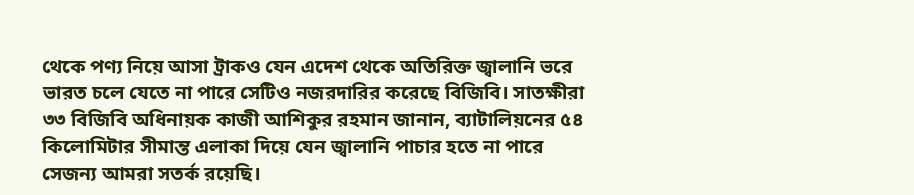থেকে পণ্য নিয়ে আসা ট্রাকও যেন এদেশ থেকে অতিরিক্ত জ্বালানি ভরে ভারত চলে যেতে না পারে সেটিও নজরদারির করেছে বিজিবি। সাতক্ষীরা ৩৩ বিজিবি অধিনায়ক কাজী আশিকুর রহমান জানান, ব্যাটালিয়নের ৫৪ কিলোমিটার সীমান্ত এলাকা দিয়ে যেন জ্বালানি পাচার হতে না পারে সেজন্য আমরা সতর্ক রয়েছি।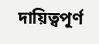দায়িত্বপূর্ণ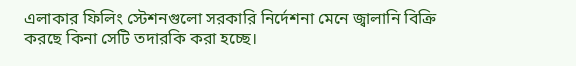এলাকার ফিলিং স্টেশনগুলো সরকারি নির্দেশনা মেনে জ্বালানি বিক্রি করছে কিনা সেটি তদারকি করা হচ্ছে।